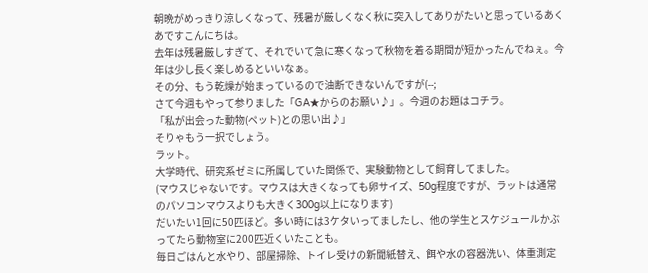朝晩がめっきり涼しくなって、残暑が厳しくなく秋に突入してありがたいと思っているあくあですこんにちは。
去年は残暑厳しすぎて、それでいて急に寒くなって秋物を着る期間が短かったんでねぇ。今年は少し長く楽しめるといいなぁ。
その分、もう乾燥が始まっているので油断できないんですが(--;
さて今週もやって参りました「GA★からのお願い♪」。今週のお題はコチラ。
「私が出会った動物(ペット)との思い出♪」
そりゃもう一択でしょう。
ラット。
大学時代、研究系ゼミに所属していた関係で、実験動物として飼育してました。
(マウスじゃないです。マウスは大きくなっても卵サイズ、50g程度ですが、ラットは通常のパソコンマウスよりも大きく300g以上になります)
だいたい1回に50匹ほど。多い時には3ケタいってましたし、他の学生とスケジュールかぶってたら動物室に200匹近くいたことも。
毎日ごはんと水やり、部屋掃除、トイレ受けの新聞紙替え、餌や水の容器洗い、体重測定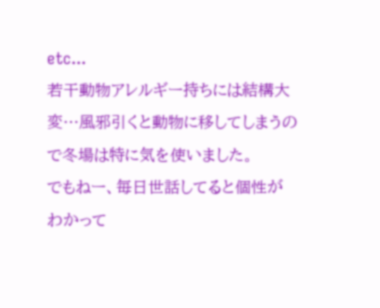etc...
若干動物アレルギー持ちには結構大変…風邪引くと動物に移してしまうので冬場は特に気を使いました。
でもねー、毎日世話してると個性がわかって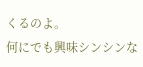くるのよ。
何にでも興味シンシンな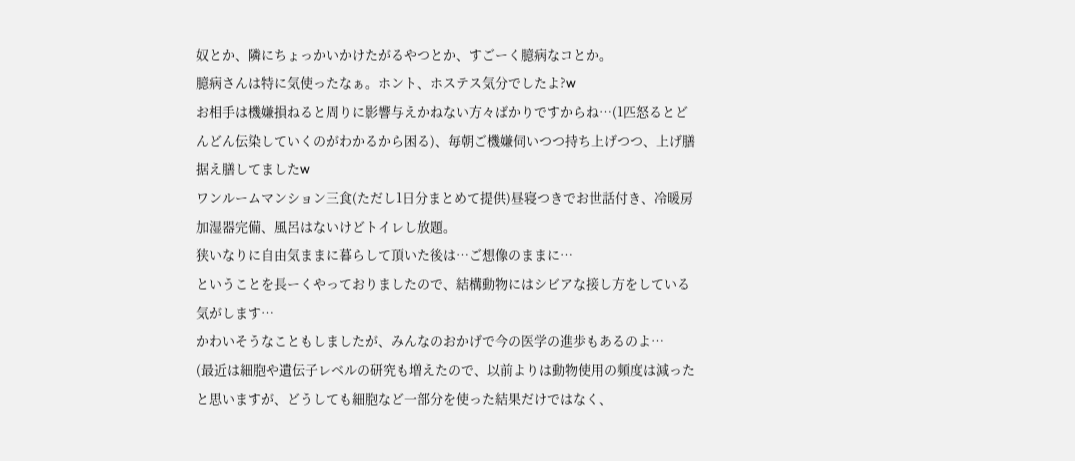奴とか、隣にちょっかいかけたがるやつとか、すごーく臆病なコとか。
臆病さんは特に気使ったなぁ。ホント、ホステス気分でしたよ?w
お相手は機嫌損ねると周りに影響与えかねない方々ばかりですからね…(1匹怒るとどんどん伝染していくのがわかるから困る)、毎朝ご機嫌伺いつつ持ち上げつつ、上げ膳据え膳してましたw
ワンルームマンション三食(ただし1日分まとめて提供)昼寝つきでお世話付き、冷暖房加湿器完備、風呂はないけどトイレし放題。
狭いなりに自由気ままに暮らして頂いた後は…ご想像のままに…
ということを長ーくやっておりましたので、結構動物にはシビアな接し方をしている気がします…
かわいそうなこともしましたが、みんなのおかげで今の医学の進歩もあるのよ…
(最近は細胞や遺伝子レベルの研究も増えたので、以前よりは動物使用の頻度は減ったと思いますが、どうしても細胞など一部分を使った結果だけではなく、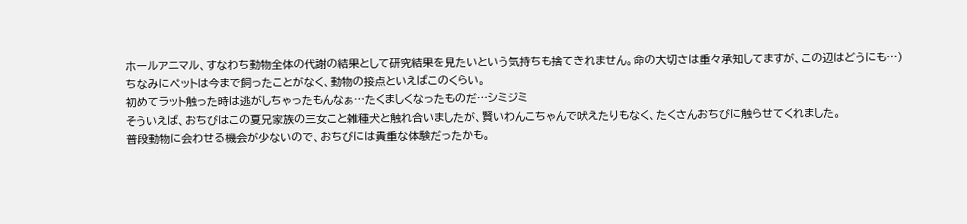ホールアニマル、すなわち動物全体の代謝の結果として研究結果を見たいという気持ちも捨てきれません。命の大切さは重々承知してますが、この辺はどうにも…)
ちなみにペットは今まで飼ったことがなく、動物の接点といえばこのくらい。
初めてラット触った時は逃がしちゃったもんなぁ…たくましくなったものだ…シミジミ
そういえば、おちびはこの夏兄家族の三女こと雑種犬と触れ合いましたが、賢いわんこちゃんで吠えたりもなく、たくさんおちびに触らせてくれました。
普段動物に会わせる機会が少ないので、おちびには貴重な体験だったかも。